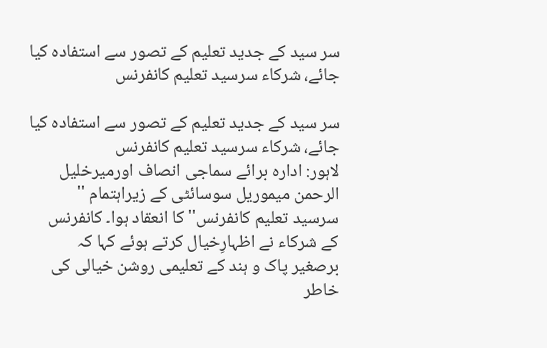سر سید کے جدید تعلیم کے تصور سے استفادہ کیا جائے، شرکاء سرسید تعلیم کانفرنس

سر سید کے جدید تعلیم کے تصور سے استفادہ کیا جائے، شرکاء سرسید تعلیم کانفرنس
لاہور: ادارہ برائے سماجی انصاف اورمیرخلیل الرحمن میموریل سوسائٹی کے زیراہتمام '' سرسید تعلیم کانفرنس'' کا انعقاد ہوا۔ کانفرنس کے شرکاء نے اظہارِخیال کرتے ہوئے کہا کہ برصغیر پاک و ہند کے تعلیمی روشن خیالی کی خاطر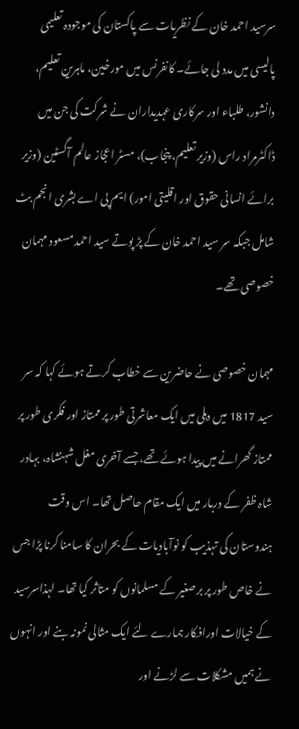سرسید احمد خان کے نظریات سے پاکستان کی موجودہ تعلیمی پالیسی میں مدد لی جائے۔ کانفرنس میں مورخین، ماہرین تعلیم، دانشور، طلباء اور سرکاری عہدیداران نے شرکت کی جن میں ڈاکٹرمراد راس (وزیر تعلیم، پنجاب)، مسٹر اعجاز عالم آگسٹین (وزیر برائے انسانی حقوق اور اقلیتی امور) ایم پی اے بشری انجم بٹ شامل جبکہ سر سید احمد خان کے پڑ پوتے سید احمد مسعود مہمان خصوصی تھے۔

مہمان خصوصی نے حاضرین سے خطاب کرتے ہوئے کہا کہ سر سید 1817 میں دہلی میں ایک معاشرتی طور پر ممتاز اور فکری طور پر ممتاز گھرانے میں پیدا ہوئے تھے، جسے آخری مغل شہنشاہ، بہادر شاہ ظفر کے دربار میں ایک مقام حاصل تھا۔ اس وقت ہندوستان کی تہذیب کو نوآبادیات کے بحران کا سامنا کرنا پڑا جس نے خاص طور پر برصغیر کے مسلمانوں کو متاثر کیا تھا۔ لہذاسرسید کے خیالات اورافکار ہمارے لئے ایک مثالی نمونہ بنے اور انہوں نے ہمیں مشکلات سے لڑنے اور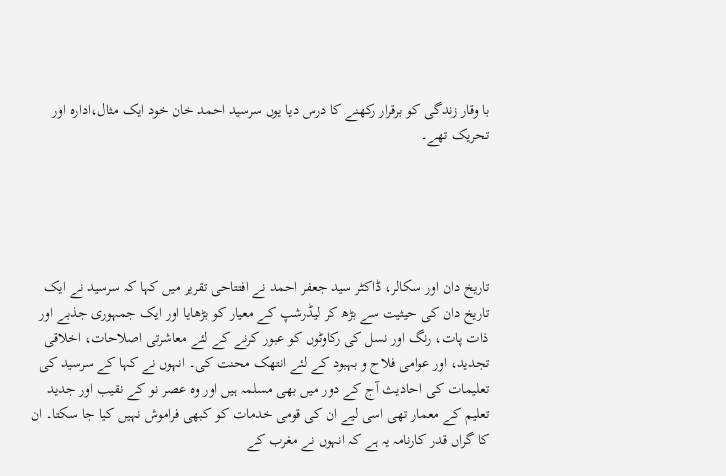با وقار زندگی کو برقرار رکھنے کا درس دیا یوں سرسید احمد خان خود ایک مثال،ادارہ اور تحریک تھے۔





تاریخ دان اور سکالر، ڈاکٹر سید جعفر احمد نے افتتاحی تقریر میں کہا کہ سرسید نے ایک تاریخ دان کی حیثیت سے بڑھ کر لیڈرشپ کے معیار کو بڑھایا اور ایک جمہوری جذبے اور ذات پات، رنگ اور نسل کی رکاوٹوں کو عبور کرنے کے لئے معاشرتی اصلاحات، اخلاقی تجدید، اور عوامی فلاح و بہبود کے لئے انتھک محنت کی۔ انہوں نے کہا کے سرسید کی تعلیمات کی احادیث آج کے دور میں بھی مسلمہ ہیں اور وہ عصر نو کے نقیب اور جدید تعلیم کے معمار تھی اسی لیے ان کی قومی خدمات کو کبھی فراموش نہیں کیا جا سکتا۔ ان کا گراں قدر کارنامہ یہ ہے کہ انہوں نے مغرب کے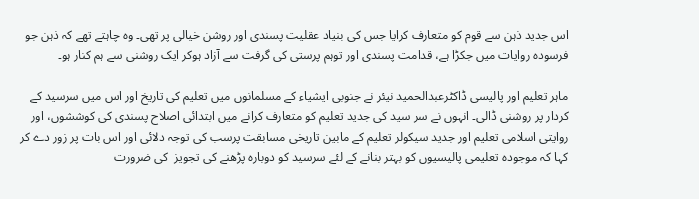اس جدید ذہن سے قوم کو متعارف کرایا جس کی بنیاد عقلیت پسندی اور روشن خیالی پر تھی۔ وہ چاہتے تھے کہ ذہن جو فرسودہ روایات میں جکڑا ہے، قدامت پسندی اور توہم پرستی کی گرفت سے آزاد ہوکر ایک روشنی سے ہم کنار ہو۔

ماہر تعلیم اور پالیسی ڈاکٹرعبدالحمید نیئر نے جنوبی ایشیاء کے مسلمانوں میں تعلیم کی تاریخ اور اس میں سرسید کے کردار پر روشنی ڈالی۔ انہوں نے سر سید کی جدید تعلیم کو متعارف کرانے میں ابتدائی اصلاح پسندی کی کوششوں، اور روایتی اسلامی تعلیم اور جدید سیکولر تعلیم کے مابین تاریخی مسابقت پرسب کی توجہ دلائی اور اس بات پر زور دے کر کہا کہ موجودہ تعلیمی پالیسیوں کو بہتر بنانے کے لئے سرسید کو دوبارہ پڑھنے کی تجویز  کی ضرورت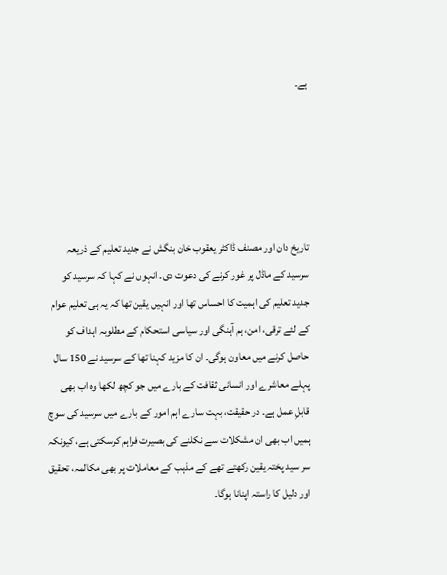ہے۔





تاریخ دان اور مصنف ڈاکٹر یعقوب خان بنگش نے جدید تعلیم کے ذریعہ سرسید کے ماڈل پر غور کرنے کی دعوت دی۔ انہوں نے کہا کہ سرسید کو جدید تعلیم کی اہمیت کا احساس تھا اور انہیں یقین تھا کہ یہ ہی تعلیم عوام کے لئے ترقی، امن، ہم آہنگی اور سیاسی استحکام کے مطلوبہ اہداف کو حاصل کرنے میں معاون ہوگی۔ ان کا مزید کہنا تھا کے سرسید نے 150 سال پہلے معاشرے اور انسانی ثقافت کے بارے میں جو کچھ لکھا وہ اب بھی قابلِ عمل ہے۔ در حقیقت، بہت سارے اہم امور کے بارے میں سرسید کی سوچ ہمیں اب بھی ان مشکلات سے نکلنے کی بصیرت فراہم کرسکتی ہے، کیونکہ سر سید پختہ یقین رکھتے تھے کے مذہب کے معاملات پر بھی مکالمہ، تحقیق اور دلیل کا راستہ اپنانا ہوگا۔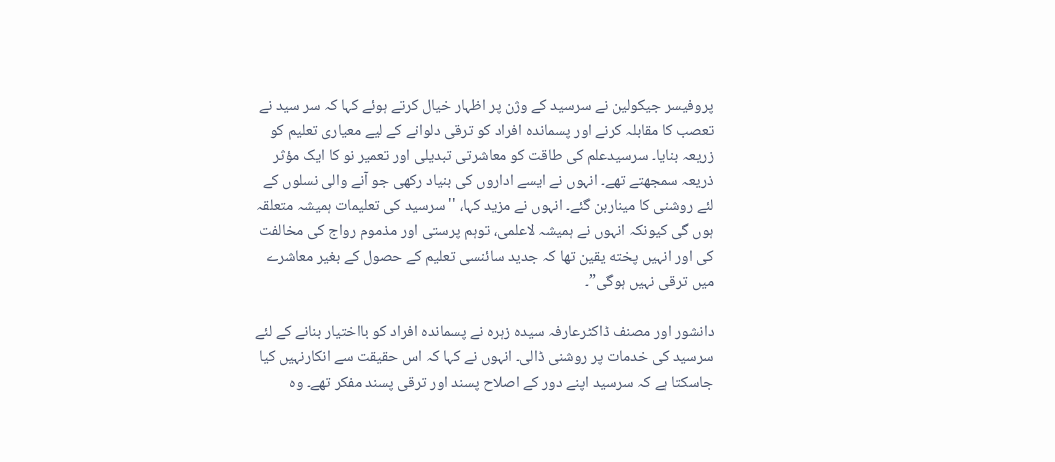پروفیسر جیکولین نے سرسید کے وژن پر اظہار خیال کرتے ہوئے کہا کہ سر سید نے تعصب کا مقابلہ کرنے اور پسماندہ افراد کو ترقی دلوانے کے لیے معیاری تعلیم کو زریعہ بنایا۔ سرسیدعلم کی طاقت کو معاشرتی تبدیلی اور تعمیر نو کا ایک مؤثر ذریعہ سمجھتے تھے۔ انہوں نے ایسے اداروں کی بنیاد رکھی جو آنے والی نسلوں کے لئے روشنی کا میناربن گئے۔ انہوں نے مزید کہا، ''سرسید کی تعلیمات ہمیشہ متعلقہ ہوں گی کیونکہ انہوں نے ہمیشہ لاعلمی، توہم پرستی اور مذموم رواج کی مخالفت کی اور انہیں پخته یقین تھا کہ جدید سائنسی تعلیم کے حصول کے بغیر معاشرے میں ترقی نہیں ہوگی”۔

دانشور اور مصنف ڈاکٹرعارفہ سیدہ زہرہ نے پسماندہ افراد کو بااختیار بنانے کے لئے سرسید کی خدمات پر روشنی ڈالی۔ انہوں نے کہا کہ اس حقیقت سے انکارنہیں کیا جاسکتا ہے کہ سرسید اپنے دور کے اصلاح پسند اور ترقی پسند مفکر تھے۔ وہ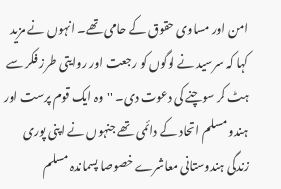امن اور مساوی حقوق کے حامی تھے۔ انہوں نے مزید کہا کہ سرسید نے لوگوں کو رجعت اور روایتی طرز فکر سے ہٹ کر سوچنے کی دعوت دی۔ ''وہ ایک قوم پرست اور ہندو مسلم اتحاد کے دائمی تھے جنہوں نے اپنی پوری زندگی ہندوستانی معاشرے خصوصا پسماندہ مسلم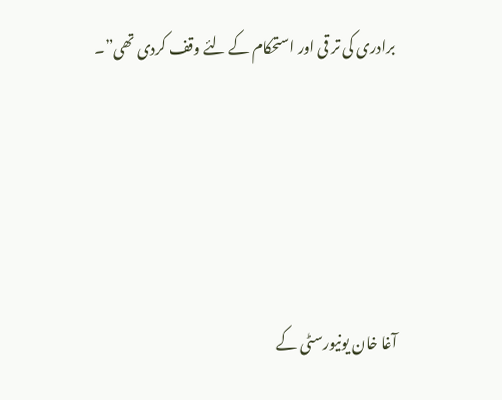برادری کی تر قی اور استحکام کے لئے وقف کردی تھی”۔







آغا خان یونیورسٹی کے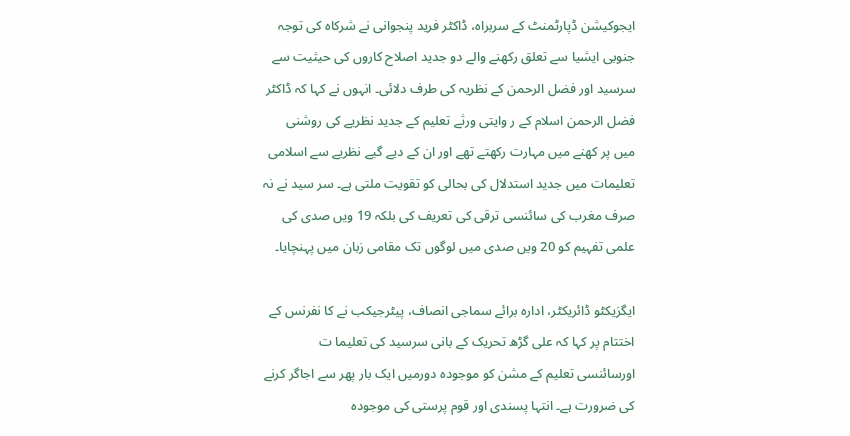ایجوکیشن ڈپارٹمنٹ کے سربراہ، ڈاکٹر فرید پنجوانی نے شرکاہ کی توجہ جنوبی ایشیا سے تعلق رکھنے والے دو جدید اصلاح کاروں کی حیثیت سے سرسید اور فضل الرحمن کے نظریہ کی طرف دلائی۔ انہوں نے کہا کہ ڈاکٹر فضل الرحمن اسلام کے ر وایتی ورثے تعلیم کے جدید نظریے کی روشنی میں پر کھنے میں مہارت رکھتے تھے اور ان کے دیے گیے نظریے سے اسلامی تعلیمات میں جدید استدلال کی بحالی کو تقویت ملتی ہے۔ سر سید نے نہ صرف مغرب کی سائنسی ترقی کی تعریف کی بلکہ 19 ویں صدی کی علمی تفہیم کو 20 ویں صدی میں لوگوں تک مقامی زبان میں پہنچایا۔

ایگزیکٹو ڈائریکٹر، ادارہ برائے سماجی انصاف، پیٹرجیکب نے کا نفرنس کے اختتام پر کہا کہ علی گڑھ تحریک کے بانی سرسید کی تعلیما ت اورسائنسی تعلیم کے مشن کو موجودہ دورمیں ایک بار پھر سے اجاگر کرنے کی ضرورت ہے۔ انتہا پسندی اور قوم پرستی کی موجودہ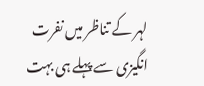لہر کے تناظر میں نفرت انگیزی سے پہلے ہی بہت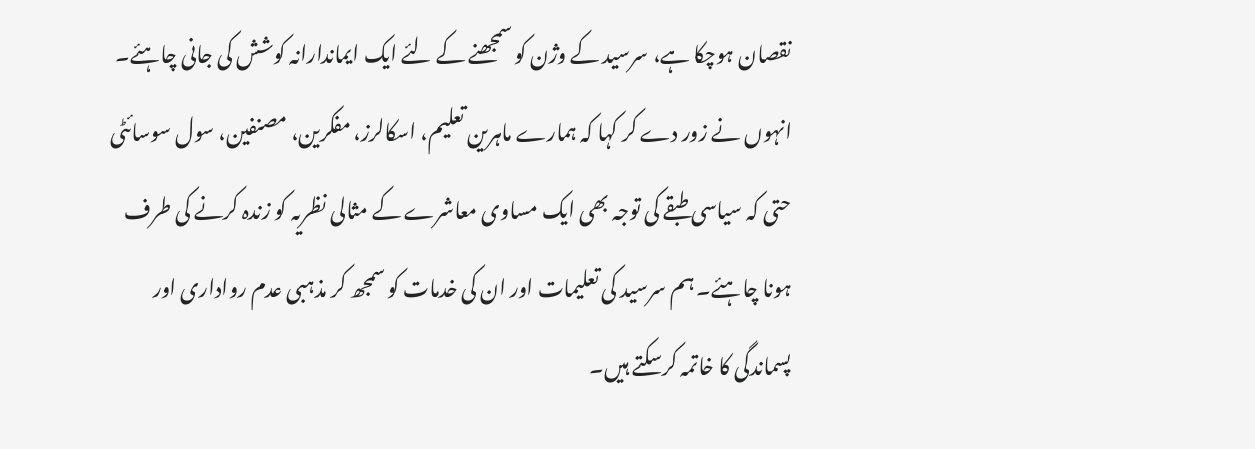نقصان ہوچکا ہے، سرسید کے وژن کو سمجھنے کے لئے ایک ایماندارانہ کوشش کی جانی چاہئے۔ انہوں نے زور دے کر کہا کہ ہمارے ماہرین تعلیم، اسکالرز، مفکرین، مصنفین، سول سوسائٹی حتی کہ سیاسی طبقے کی توجہ بھی ایک مساوی معاشرے کے مثالی نظریہ کو زندہ کرنے کی طرف ہونا چاہئے۔ ہم سرسید کی تعلیمات اور ان کی خدمات کو سمجھ کر مذہبی عدم رواداری اور پسماندگی کا خاتمہ کرسکتے ہیں۔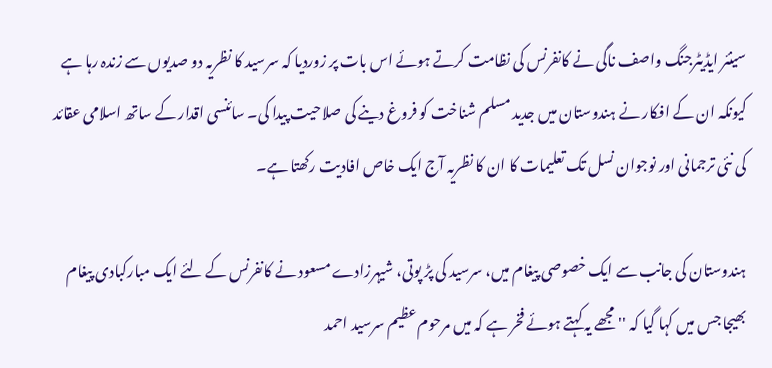سینئر ایڈیٹرجنگ واصف ناگی نے کانفرنس کی نظامت کرتے ہوئے اس بات پر زوردیا کہ سرسید کا نظریہ دو صدیوں سے زندہ رہا ہے کیونکہ ان کے افکار نے ہندوستان میں جدید مسلم شناخت کو فروغ دینے کی صلاحیت پیدا کی۔ سائنسی اقدار کے ساتھ اسلامی عقائد کی نئی ترجمانی اور نوجوان نسل تک تعلیمات کا ان کا نظریہ آج ایک خاص افادیت رکھتا ہے۔

ہندوستان کی جانب سے ایک خصوصی پیغام میں، سرسید کی پڑ پوتی، شیہرزادے مسعود نے کانفرنس کے لئے ایک مبارکبادی پیغام بھیجا جس میں کہا گیا کہ ''مجھے یہ کہتے ہوئے فخر ہے کہ میں مرحوم عظیم سرسید احمد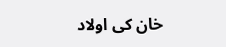خان کی اولاد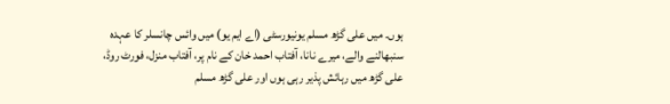ہوں۔ میں علی گڑھ مسلم یونیورسٹی (اے ایم یو) میں وائس چانسلر کا عہدہ سنبھالنے والے، میرے نانا، آفتاب احمد خان کے نام پر، آفتاب منزل، فورٹ روڈ، علی گڑھ میں رہائش پذیر رہی ہوں اور علی گڑھ مسلم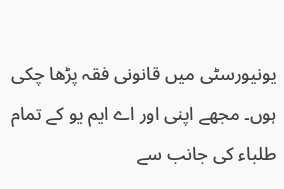یونیورسٹی میں قانونی فقہ پڑھا چکی ہوں۔ مجھے اپنی اور اے ایم یو کے تمام طلباء کی جانب سے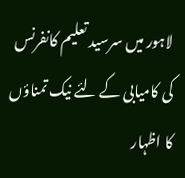لاہور میں سرسید تعلیم کانفرنس کی کامیابی کے لئے نیک تمناؤں کا اظہار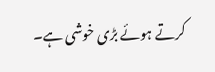کرتے ہوئے بڑی خوشی ہے۔